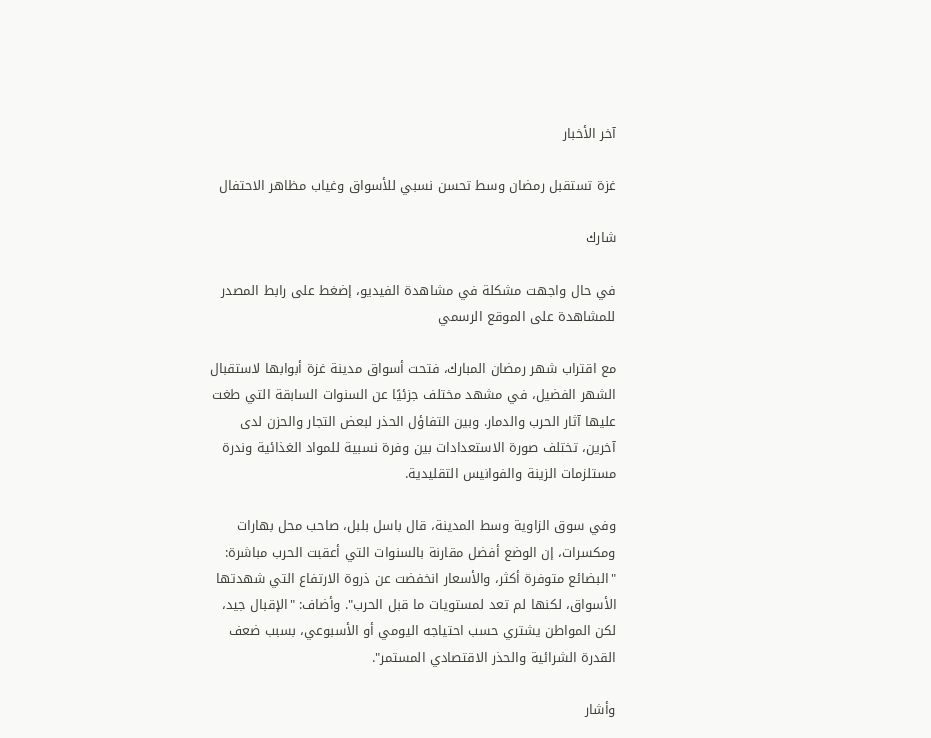آخر الأخبار

غزة تستقبل رمضان وسط تحسن نسبي للأسواق وغياب مظاهر الاحتفال

شارك

في حال واجهت مشكلة في مشاهدة الفيديو، إضغط على رابط المصدر للمشاهدة على الموقع الرسمي

مع اقتراب شهر رمضان المبارك، فتحت أسواق مدينة غزة أبوابها لاستقبال الشهر الفضيل، في مشهد مختلف جزئيًا عن السنوات السابقة التي طغت عليها آثار الحرب والدمار. وبين التفاؤل الحذر لبعض التجار والحزن لدى آخرين، تختلف صورة الاستعدادات بين وفرة نسبية للمواد الغذائية وندرة مستلزمات الزينة والفوانيس التقليدية.

وفي سوق الزاوية وسط المدينة، قال باسل بلبل، صاحب محل بهارات ومكسرات، إن الوضع أفضل مقارنة بالسنوات التي أعقبت الحرب مباشرة: "البضائع متوفرة أكثر، والأسعار انخفضت عن ذروة الارتفاع التي شهدتها الأسواق، لكنها لم تعد لمستويات ما قبل الحرب". وأضاف: "الإقبال جيد، لكن المواطن يشتري حسب احتياجه اليومي أو الأسبوعي، بسبب ضعف القدرة الشرائية والحذر الاقتصادي المستمر".

وأشار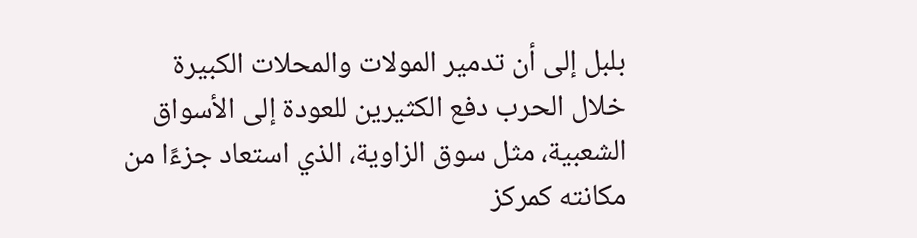بلبل إلى أن تدمير المولات والمحلات الكبيرة خلال الحرب دفع الكثيرين للعودة إلى الأسواق الشعبية، مثل سوق الزاوية، الذي استعاد جزءًا من مكانته كمركز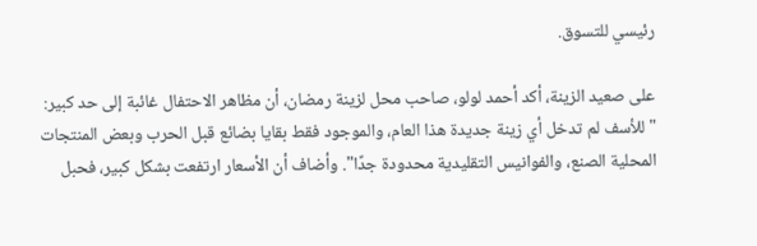رئيسي للتسوق.

على صعيد الزينة، أكد أحمد لولو، صاحب محل لزينة رمضان، أن مظاهر الاحتفال غائبة إلى حد كبير: "للأسف لم تدخل أي زينة جديدة هذا العام، والموجود فقط بقايا بضائع قبل الحرب وبعض المنتجات المحلية الصنع، والفوانيس التقليدية محدودة جدًا". وأضاف أن الأسعار ارتفعت بشكل كبير، فحبل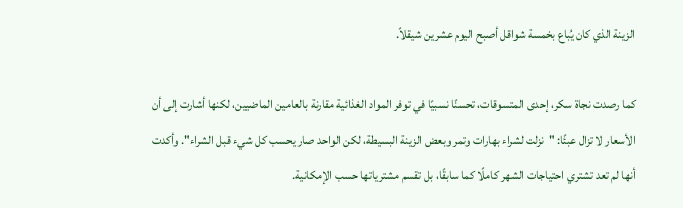الزينة الذي كان يُباع بخمسة شواقل أصبح اليوم عشرين شيقلاً.

كما رصدت نجاة سكر، إحدى المتسوقات، تحسنًا نسبيًا في توفر المواد الغذائية مقارنة بالعامين الماضيين، لكنها أشارت إلى أن الأسعار لا تزال عبئًا: "نزلت لشراء بهارات وتمر وبعض الزينة البسيطة، لكن الواحد صار يحسب كل شيء قبل الشراء". وأكدت أنها لم تعد تشتري احتياجات الشهر كاملًا كما سابقًا، بل تقسم مشترياتها حسب الإمكانية.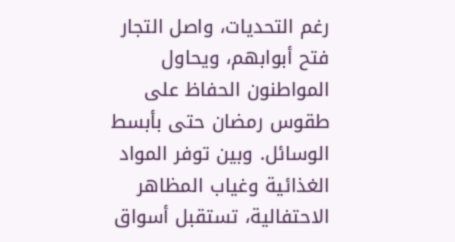رغم التحديات، واصل التجار فتح أبوابهم، ويحاول المواطنون الحفاظ على طقوس رمضان حتى بأبسط الوسائل. وبين توفر المواد الغذائية وغياب المظاهر الاحتفالية، تستقبل أسواق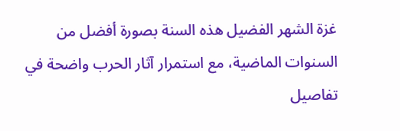غزة الشهر الفضيل هذه السنة بصورة أفضل من السنوات الماضية، مع استمرار آثار الحرب واضحة في تفاصيل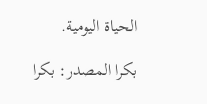الحياة اليومية.

بكرا المصدر: بكرا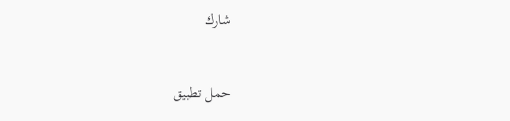شارك


حمل تطبيق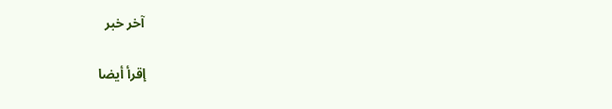آخر خبر

إقرأ أيضا